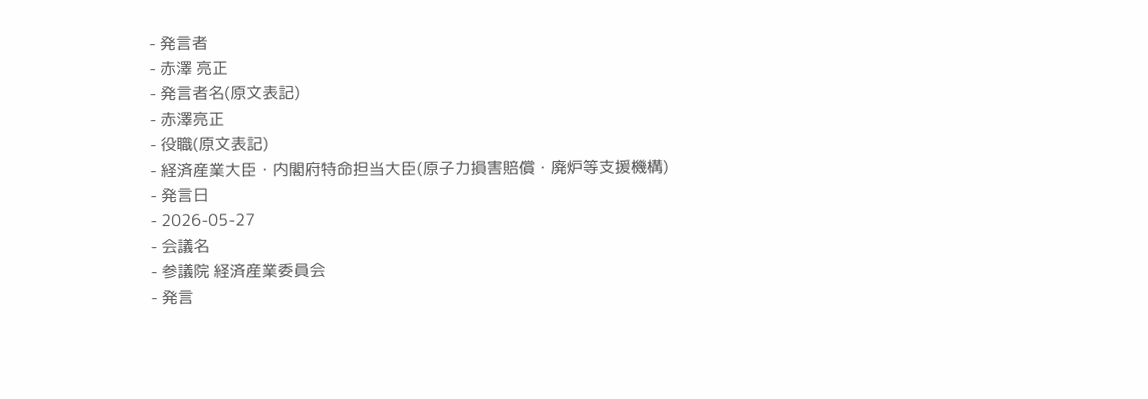- 発言者
- 赤澤 亮正
- 発言者名(原文表記)
- 赤澤亮正
- 役職(原文表記)
- 経済産業大臣・内閣府特命担当大臣(原子力損害賠償・廃炉等支援機構)
- 発言日
- 2026-05-27
- 会議名
- 参議院 経済産業委員会
- 発言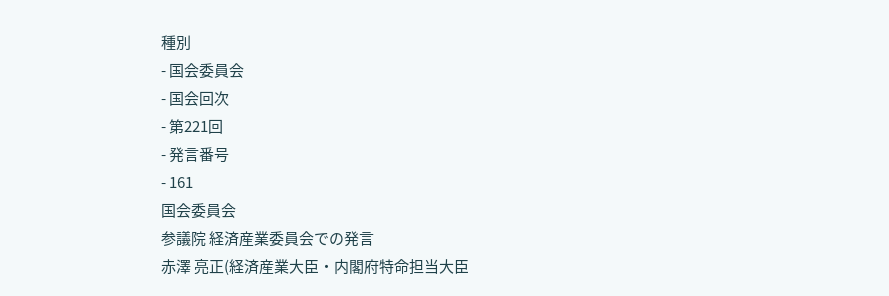種別
- 国会委員会
- 国会回次
- 第221回
- 発言番号
- 161
国会委員会
参議院 経済産業委員会での発言
赤澤 亮正(経済産業大臣・内閣府特命担当大臣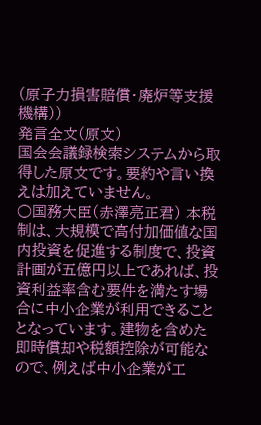(原子力損害賠償・廃炉等支援機構))
発言全文(原文)
国会会議録検索システムから取得した原文です。要約や言い換えは加えていません。
○国務大臣(赤澤亮正君) 本税制は、大規模で高付加価値な国内投資を促進する制度で、投資計画が五億円以上であれば、投資利益率含む要件を満たす場合に中小企業が利用できることとなっています。建物を含めた即時償却や税額控除が可能なので、例えば中小企業が工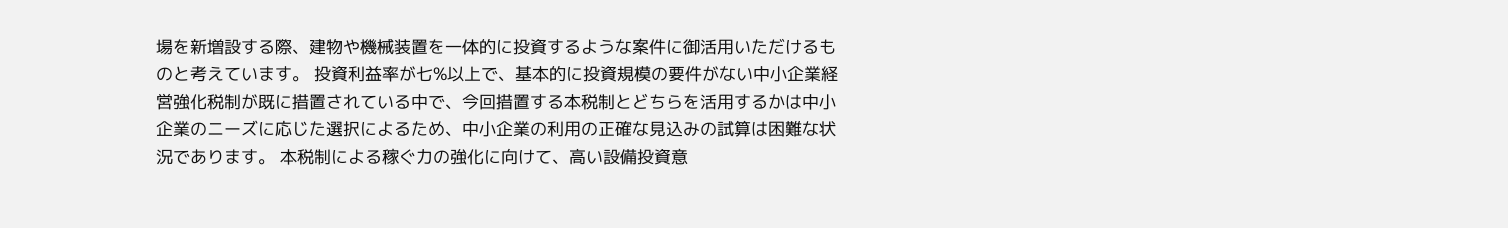場を新増設する際、建物や機械装置を一体的に投資するような案件に御活用いただけるものと考えています。 投資利益率が七%以上で、基本的に投資規模の要件がない中小企業経営強化税制が既に措置されている中で、今回措置する本税制とどちらを活用するかは中小企業のニーズに応じた選択によるため、中小企業の利用の正確な見込みの試算は困難な状況であります。 本税制による稼ぐ力の強化に向けて、高い設備投資意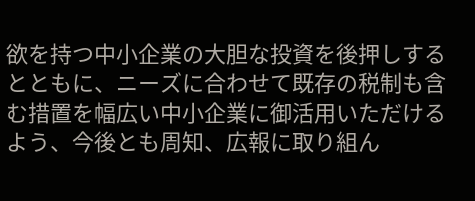欲を持つ中小企業の大胆な投資を後押しするとともに、ニーズに合わせて既存の税制も含む措置を幅広い中小企業に御活用いただけるよう、今後とも周知、広報に取り組ん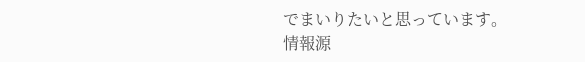でまいりたいと思っています。
情報源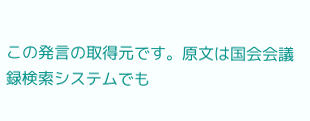この発言の取得元です。原文は国会会議録検索システムでも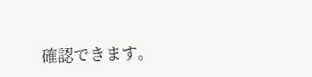確認できます。